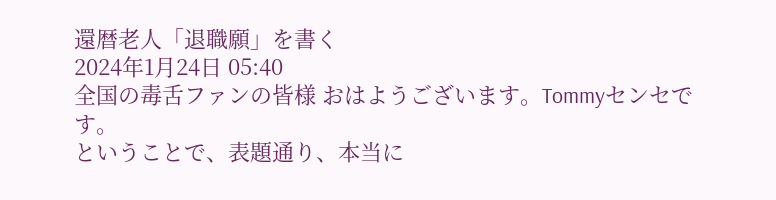還暦老人「退職願」を書く
2024年1月24日 05:40
全国の毒舌ファンの皆様 おはようございます。Tommyセンセです。
ということで、表題通り、本当に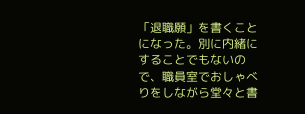「退職願」を書くことになった。別に内緒にすることでもないので、職員室でおしゃべりをしながら堂々と書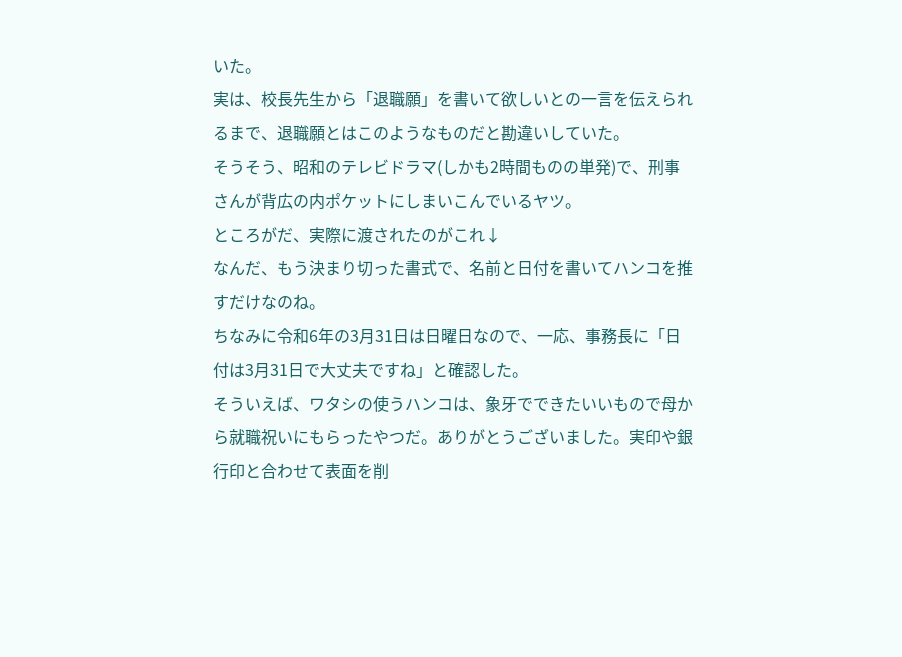いた。
実は、校長先生から「退職願」を書いて欲しいとの一言を伝えられるまで、退職願とはこのようなものだと勘違いしていた。
そうそう、昭和のテレビドラマ(しかも2時間ものの単発)で、刑事さんが背広の内ポケットにしまいこんでいるヤツ。
ところがだ、実際に渡されたのがこれ↓
なんだ、もう決まり切った書式で、名前と日付を書いてハンコを推すだけなのね。
ちなみに令和6年の3月31日は日曜日なので、一応、事務長に「日付は3月31日で大丈夫ですね」と確認した。
そういえば、ワタシの使うハンコは、象牙でできたいいもので母から就職祝いにもらったやつだ。ありがとうございました。実印や銀行印と合わせて表面を削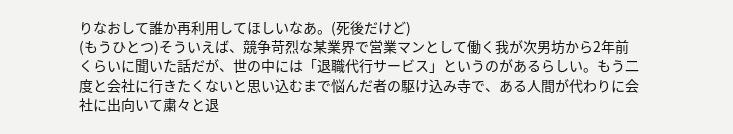りなおして誰か再利用してほしいなあ。(死後だけど)
(もうひとつ)そういえば、競争苛烈な某業界で営業マンとして働く我が次男坊から2年前くらいに聞いた話だが、世の中には「退職代行サービス」というのがあるらしい。もう二度と会社に行きたくないと思い込むまで悩んだ者の駆け込み寺で、ある人間が代わりに会社に出向いて粛々と退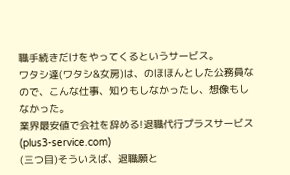職手続きだけをやってくるというサービス。
ワタシ達(ワタシ&女房)は、のほほんとした公務員なので、こんな仕事、知りもしなかったし、想像もしなかった。
業界最安値で会社を辞める!退職代行プラスサービス (plus3-service.com)
(三つ目)そういえば、退職願と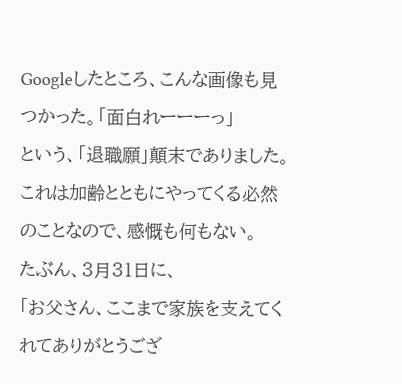Googleしたところ、こんな画像も見つかった。「面白れーーーっ」
という、「退職願」顛末でありました。これは加齢とともにやってくる必然のことなので、感慨も何もない。
たぶん、3月31日に、
「お父さん、ここまで家族を支えてくれてありがとうござ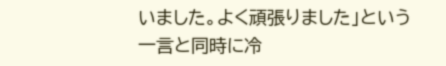いました。よく頑張りました」という一言と同時に冷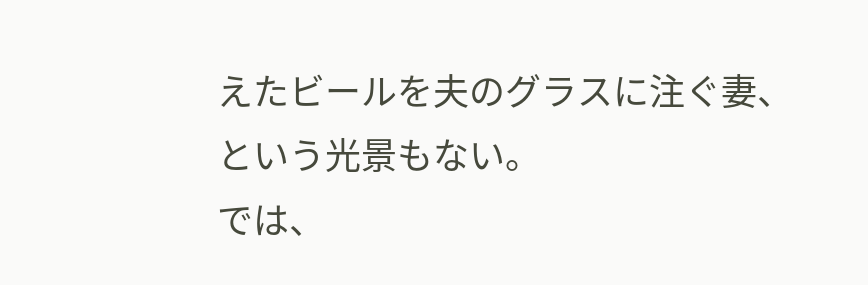えたビールを夫のグラスに注ぐ妻、
という光景もない。
では、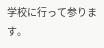学校に行って参ります。